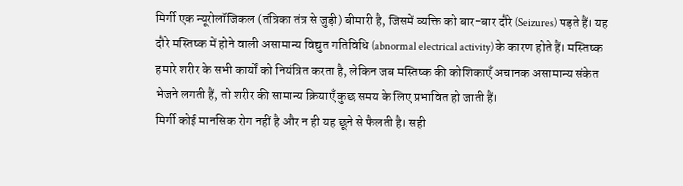मिर्गी एक न्यूरोलॉजिकल (तंत्रिका तंत्र से जुड़ी) बीमारी है, जिसमें व्यक्ति को बार-बार दौरे (Seizures) पड़ते हैं। यह दौरे मस्तिष्क में होने वाली असामान्य विद्युत गतिविधि (abnormal electrical activity) के कारण होते हैं। मस्तिष्क हमारे शरीर के सभी कार्यों को नियंत्रित करता है, लेकिन जब मस्तिष्क की कोशिकाएँ अचानक असामान्य संकेत भेजने लगती हैं, तो शरीर की सामान्य क्रियाएँ कुछ समय के लिए प्रभावित हो जाती हैं।
मिर्गी कोई मानसिक रोग नहीं है और न ही यह छूने से फैलती है। सही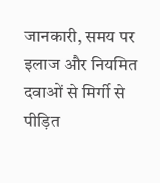जानकारी, समय पर इलाज और नियमित दवाओं से मिर्गी से पीड़ित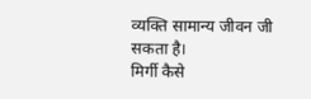व्यक्ति सामान्य जीवन जी सकता है।
मिर्गी कैसे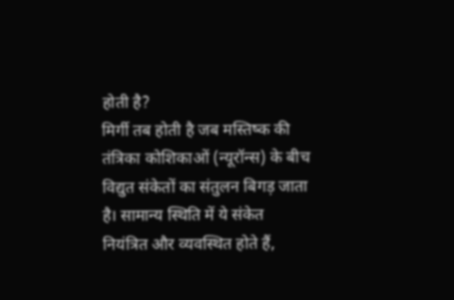होती है?
मिर्गी तब होती है जब मस्तिष्क की तंत्रिका कोशिकाओं (न्यूरॉन्स) के बीच विद्युत संकेतों का संतुलन बिगड़ जाता है। सामान्य स्थिति में ये संकेत नियंत्रित और व्यवस्थित होते हैं,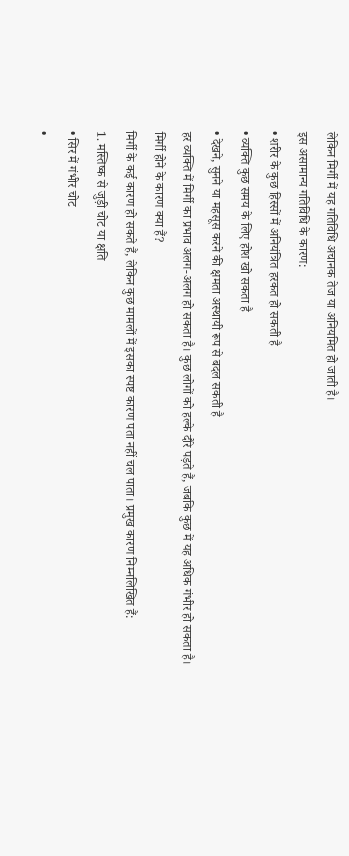लेकिन मिर्गी में यह गतिविधि अचानक तेज या अनियमित हो जाती है।
इस असामान्य गतिविधि के कारण:
• शरीर के कुछ हिस्सों में अनियंत्रित हरकत हो सकती है
• व्यक्ति कुछ समय के लिए होश खो सकता है
• देखने, सुनने या महसूस करने की क्षमता अस्थायी रूप से बदल सकती है
हर व्यक्ति में मिर्गी का प्रभाव अलग-अलग हो सकता है। कुछ लोगों को हल्के दौरे पड़ते हैं, जबकि कुछ में यह अधिक गंभीर हो सकता है।
मिर्गी होने के कारण क्या हैं?
मिर्गी के कई कारण हो सकते हैं, लेकिन कुछ मामलों में इसका स्पष्ट कारण पता नहीं चल पाता। प्रमुख कारण निम्नलिखित हैं:
1. मस्तिष्क से जुड़ी चोट या क्षति
• सिर में गंभीर चोट
•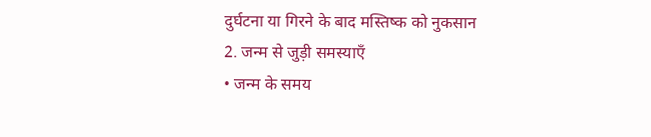दुर्घटना या गिरने के बाद मस्तिष्क को नुकसान
2. जन्म से जुड़ी समस्याएँ
• जन्म के समय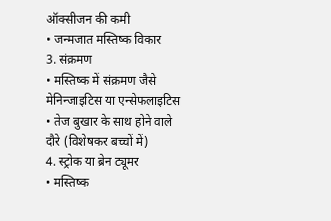ऑक्सीजन की कमी
• जन्मजात मस्तिष्क विकार
3. संक्रमण
• मस्तिष्क में संक्रमण जैसे मेनिन्जाइटिस या एन्सेफलाइटिस
• तेज बुखार के साथ होने वाले दौरे (विशेषकर बच्चों में)
4. स्ट्रोक या ब्रेन ट्यूमर
• मस्तिष्क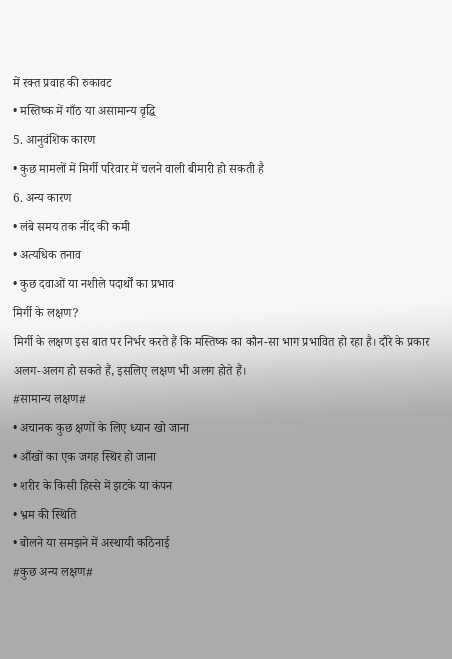में रक्त प्रवाह की रुकावट
• मस्तिष्क में गाँठ या असामान्य वृद्धि
5. आनुवंशिक कारण
• कुछ मामलों में मिर्गी परिवार में चलने वाली बीमारी हो सकती है
6. अन्य कारण
• लंबे समय तक नींद की कमी
• अत्यधिक तनाव
• कुछ दवाओं या नशीले पदार्थों का प्रभाव
मिर्गी के लक्षण?
मिर्गी के लक्षण इस बात पर निर्भर करते हैं कि मस्तिष्क का कौन-सा भाग प्रभावित हो रहा है। दौरे के प्रकार अलग-अलग हो सकते हैं, इसलिए लक्षण भी अलग होते हैं।
#सामान्य लक्षण#
• अचानक कुछ क्षणों के लिए ध्यान खो जाना
• आँखों का एक जगह स्थिर हो जाना
• शरीर के किसी हिस्से में झटके या कंपन
• भ्रम की स्थिति
• बोलने या समझने में अस्थायी कठिनाई
#कुछ अन्य लक्षण#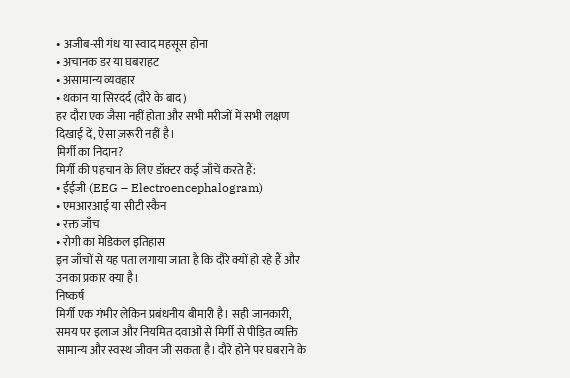• अजीब-सी गंध या स्वाद महसूस होना
• अचानक डर या घबराहट
• असामान्य व्यवहार
• थकान या सिरदर्द (दौरे के बाद)
हर दौरा एक जैसा नहीं होता और सभी मरीजों में सभी लक्षण दिखाई दें, ऐसा ज़रूरी नहीं है।
मिर्गी का निदान?
मिर्गी की पहचान के लिए डॉक्टर कई जाँचें करते हैं:
• ईईजी (EEG – Electroencephalogram)
• एमआरआई या सीटी स्कैन
• रक्त जाँच
• रोगी का मेडिकल इतिहास
इन जाँचों से यह पता लगाया जाता है कि दौरे क्यों हो रहे हैं और उनका प्रकार क्या है।
निष्कर्ष
मिर्गी एक गंभीर लेकिन प्रबंधनीय बीमारी है। सही जानकारी, समय पर इलाज और नियमित दवाओं से मिर्गी से पीड़ित व्यक्ति सामान्य और स्वस्थ जीवन जी सकता है। दौरे होने पर घबराने के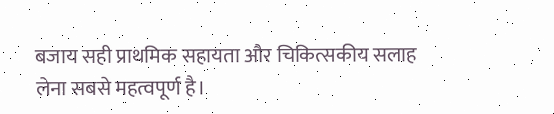बजाय सही प्राथमिक सहायता और चिकित्सकीय सलाह लेना सबसे महत्वपूर्ण है।